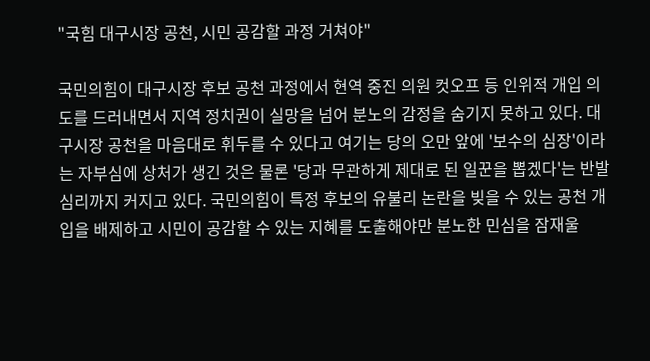"국힘 대구시장 공천, 시민 공감할 과정 거쳐야"

국민의힘이 대구시장 후보 공천 과정에서 현역 중진 의원 컷오프 등 인위적 개입 의도를 드러내면서 지역 정치권이 실망을 넘어 분노의 감정을 숨기지 못하고 있다. 대구시장 공천을 마음대로 휘두를 수 있다고 여기는 당의 오만 앞에 '보수의 심장'이라는 자부심에 상처가 생긴 것은 물론 '당과 무관하게 제대로 된 일꾼을 뽑겠다'는 반발 심리까지 커지고 있다. 국민의힘이 특정 후보의 유불리 논란을 빚을 수 있는 공천 개입을 배제하고 시민이 공감할 수 있는 지혜를 도출해야만 분노한 민심을 잠재울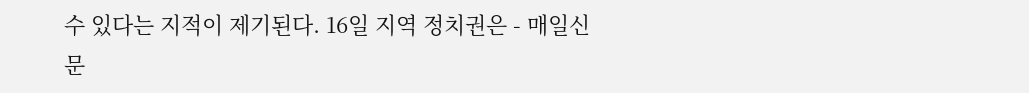수 있다는 지적이 제기된다. 16일 지역 정치권은 - 매일신문